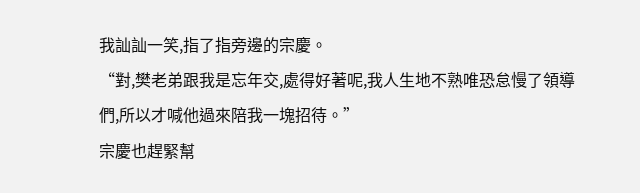我訕訕一笑,指了指旁邊的宗慶。
“對,樊老弟跟我是忘年交,處得好著呢,我人生地不熟唯恐怠慢了領導們,所以才喊他過來陪我一塊招待。”
宗慶也趕緊幫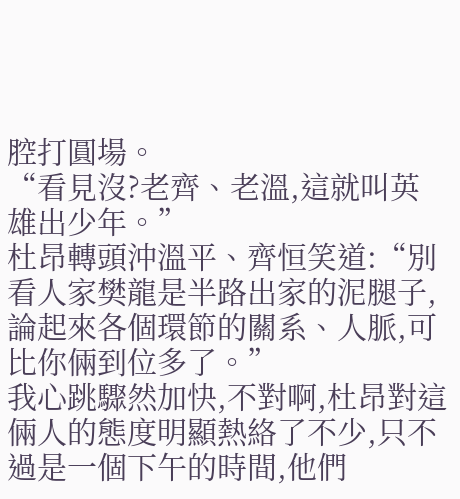腔打圓場。
“看見沒?老齊、老溫,這就叫英雄出少年。”
杜昂轉頭沖溫平、齊恒笑道:“別看人家樊龍是半路出家的泥腿子,論起來各個環節的關系、人脈,可比你倆到位多了。”
我心跳驟然加快,不對啊,杜昂對這倆人的態度明顯熱絡了不少,只不過是一個下午的時間,他們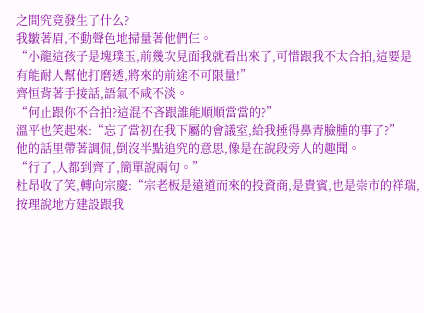之間究竟發生了什么?
我皺著眉,不動聲色地掃量著他們仨。
“小龍這孩子是塊璞玉,前幾次見面我就看出來了,可惜跟我不太合拍,這要是有能耐人幫他打磨透,將來的前途不可限量!”
齊恒背著手接話,語氣不咸不淡。
“何止跟你不合拍?這混不吝跟誰能順順當當的?”
溫平也笑起來:“忘了當初在我下屬的會議室,給我捶得鼻青臉腫的事了?”
他的話里帶著調侃,倒沒半點追究的意思,像是在說段旁人的趣聞。
“行了,人都到齊了,簡單說兩句。”
杜昂收了笑,轉向宗慶:“宗老板是遠道而來的投資商,是貴賓,也是崇市的祥瑞,按理說地方建設跟我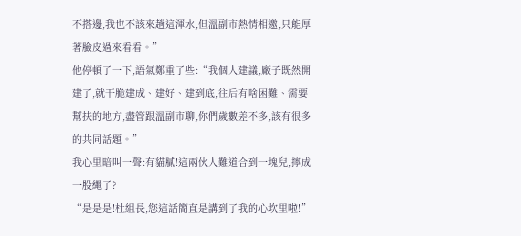不搭邊,我也不該來趟這渾水,但溫副市熱情相邀,只能厚著臉皮過來看看。”
他停頓了一下,語氣鄭重了些:“我個人建議,廠子既然開建了,就干脆建成、建好、建到底,往后有啥困難、需要幫扶的地方,盡管跟溫副市聊,你們歲數差不多,該有很多的共同話題。”
我心里暗叫一聲:有貓膩!這兩伙人難道合到一塊兒,擰成一股繩了?
“是是是!杜組長,您這話簡直是講到了我的心坎里啦!”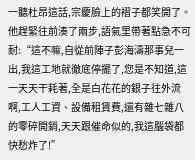一聽杜昂這話,宗慶臉上的褶子都笑開了。
他趕緊往前湊了兩步,語氣里帶著點急不可耐:“這不嘛,自從前陣子彭海濤那事兒一出,我這工地就徹底停擺了,您是不知道,這一天天干耗著,全是白花花的銀子往外流啊,工人工資、設備租賃費,還有雜七雜八的零碎開銷,天天跟催命似的,我這腦袋都快愁炸了!”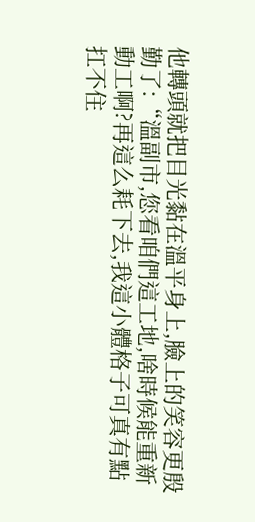他轉頭就把目光黏在溫平身上,臉上的笑容更殷勤了:“溫副市,您看咱們這工地,啥時候能重新動工啊?再這么耗下去,我這小體格子可真有點扛不住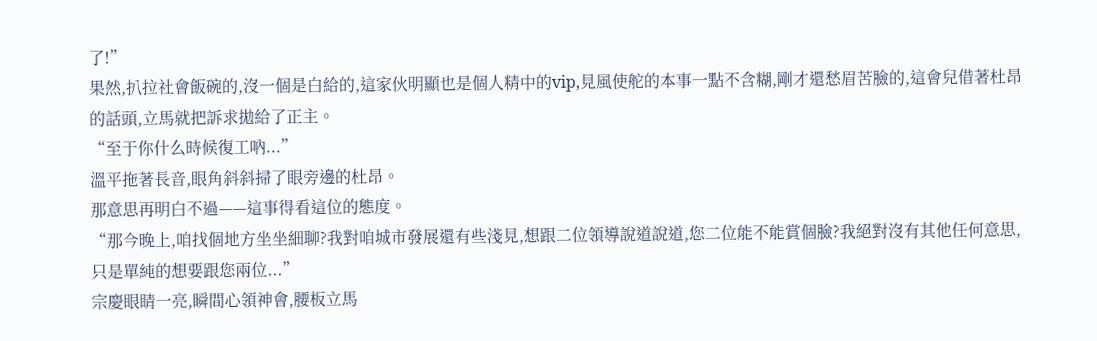了!”
果然,扒拉社會飯碗的,沒一個是白給的,這家伙明顯也是個人精中的vip,見風使舵的本事一點不含糊,剛才還愁眉苦臉的,這會兒借著杜昂的話頭,立馬就把訴求拋給了正主。
“至于你什么時候復工吶...”
溫平拖著長音,眼角斜斜掃了眼旁邊的杜昂。
那意思再明白不過——這事得看這位的態度。
“那今晚上,咱找個地方坐坐細聊?我對咱城市發展還有些淺見,想跟二位領導說道說道,您二位能不能賞個臉?我絕對沒有其他任何意思,只是單純的想要跟您兩位...”
宗慶眼睛一亮,瞬間心領神會,腰板立馬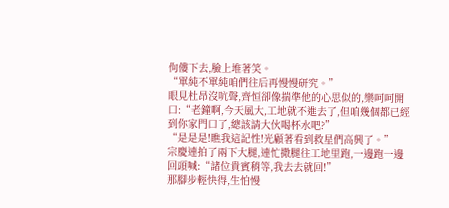佝僂下去,臉上堆著笑。
“單純不單純咱們往后再慢慢研究。”
眼見杜昂沒吭聲,齊恒卻像揣準他的心思似的,樂呵呵開口:“老鐘啊,今天風大,工地就不進去了,但咱幾個都已經到你家門口了,總該請大伙喝杯水吧?”
“是是是!瞧我這記性!光顧著看到救星們高興了。”
宗慶連拍了兩下大腿,連忙撒腿往工地里跑,一邊跑一邊回頭喊:“諸位貴賓稍等,我去去就回!”
那腳步輕快得,生怕慢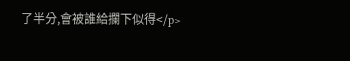了半分,會被誰給攔下似得</p>